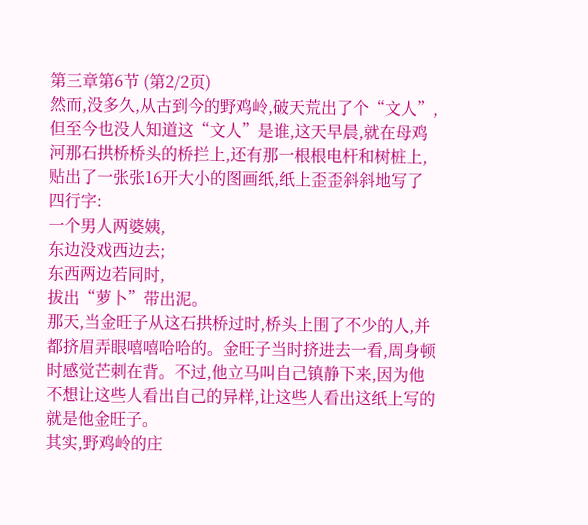第三章第6节 (第2/2页)
然而,没多久,从古到今的野鸡岭,破天荒出了个“文人”,但至今也没人知道这“文人”是谁,这天早晨,就在母鸡河那石拱桥桥头的桥拦上,还有那一根根电杆和树桩上,贴出了一张张16开大小的图画纸,纸上歪歪斜斜地写了四行字:
一个男人两婆姨,
东边没戏西边去;
东西两边若同时,
拔出“萝卜”带出泥。
那天,当金旺子从这石拱桥过时,桥头上围了不少的人,并都挤眉弄眼嘻嘻哈哈的。金旺子当时挤进去一看,周身顿时感觉芒刺在背。不过,他立马叫自己镇静下来,因为他不想让这些人看出自己的异样,让这些人看出这纸上写的就是他金旺子。
其实,野鸡岭的庄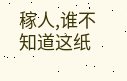稼人,谁不知道这纸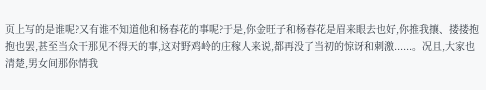页上写的是谁呢?又有谁不知道他和杨春花的事呢?于是,你金旺子和杨春花是眉来眼去也好,你推我攘、搂搂抱抱也罢,甚至当众干那见不得天的事,这对野鸡岭的庄稼人来说,都再没了当初的惊讶和刺激......。况且,大家也清楚,男女间那你情我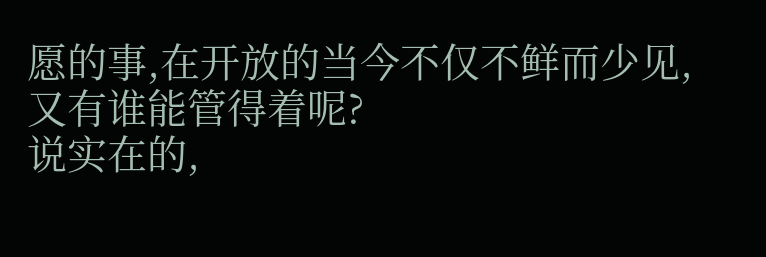愿的事,在开放的当今不仅不鲜而少见,又有谁能管得着呢?
说实在的,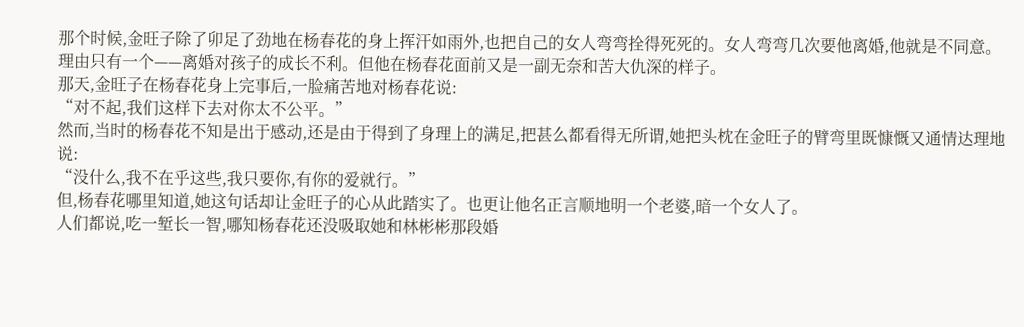那个时候,金旺子除了卯足了劲地在杨春花的身上挥汗如雨外,也把自己的女人弯弯拴得死死的。女人弯弯几次要他离婚,他就是不同意。理由只有一个——离婚对孩子的成长不利。但他在杨春花面前又是一副无奈和苦大仇深的样子。
那天,金旺子在杨春花身上完事后,一脸痛苦地对杨春花说:
“对不起,我们这样下去对你太不公平。”
然而,当时的杨春花不知是出于感动,还是由于得到了身理上的满足,把甚么都看得无所谓,她把头枕在金旺子的臂弯里既慷慨又通情达理地说:
“没什么,我不在乎这些,我只要你,有你的爱就行。”
但,杨春花哪里知道,她这句话却让金旺子的心从此踏实了。也更让他名正言顺地明一个老婆,暗一个女人了。
人们都说,吃一堑长一智,哪知杨春花还没吸取她和林彬彬那段婚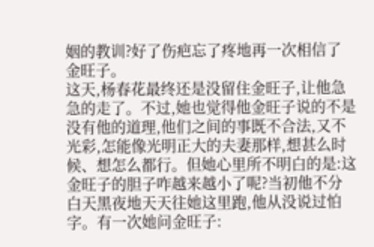姻的教训?好了伤疤忘了疼地再一次相信了金旺子。
这天,杨春花最终还是没留住金旺子,让他急急的走了。不过,她也觉得他金旺子说的不是没有他的道理,他们之间的事既不合法,又不光彩,怎能像光明正大的夫妻那样,想甚么时候、想怎么都行。但她心里所不明白的是:这金旺子的胆子咋越来越小了呢?当初他不分白天黑夜地天天往她这里跑,他从没说过怕字。有一次她问金旺子: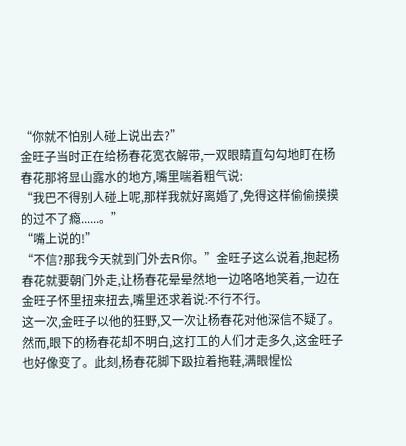“你就不怕别人碰上说出去?”
金旺子当时正在给杨春花宽衣解带,一双眼睛直勾勾地盯在杨春花那将显山露水的地方,嘴里喘着粗气说:
“我巴不得别人碰上呢,那样我就好离婚了,免得这样偷偷摸摸的过不了瘾......。”
“嘴上说的!”
“不信?那我今天就到门外去R你。”金旺子这么说着,抱起杨春花就要朝门外走,让杨春花晕晕然地一边咯咯地笑着,一边在金旺子怀里扭来扭去,嘴里还求着说:不行不行。
这一次,金旺子以他的狂野,又一次让杨春花对他深信不疑了。
然而,眼下的杨春花却不明白,这打工的人们才走多久,这金旺子也好像变了。此刻,杨春花脚下趿拉着拖鞋,满眼惺忪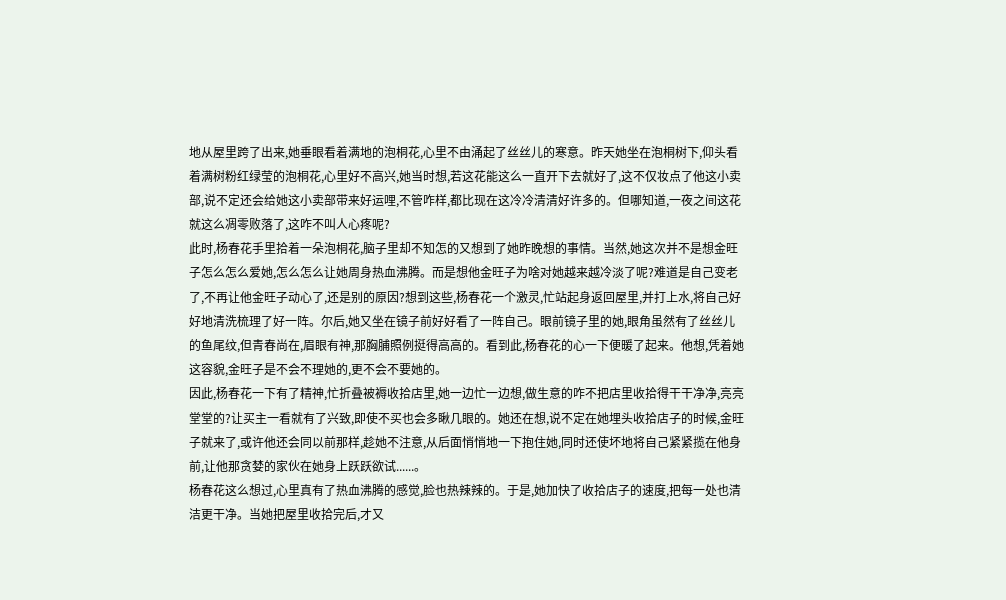地从屋里跨了出来,她垂眼看着满地的泡桐花,心里不由涌起了丝丝儿的寒意。昨天她坐在泡桐树下,仰头看着满树粉红绿莹的泡桐花,心里好不高兴,她当时想,若这花能这么一直开下去就好了,这不仅妆点了他这小卖部,说不定还会给她这小卖部带来好运哩,不管咋样,都比现在这冷冷清清好许多的。但哪知道,一夜之间这花就这么凋零败落了,这咋不叫人心疼呢?
此时,杨春花手里拾着一朵泡桐花,脑子里却不知怎的又想到了她昨晚想的事情。当然,她这次并不是想金旺子怎么怎么爱她,怎么怎么让她周身热血沸腾。而是想他金旺子为啥对她越来越冷淡了呢?难道是自己变老了,不再让他金旺子动心了,还是别的原因?想到这些,杨春花一个激灵,忙站起身返回屋里,并打上水,将自己好好地清洗梳理了好一阵。尔后,她又坐在镜子前好好看了一阵自己。眼前镜子里的她,眼角虽然有了丝丝儿的鱼尾纹,但青春尚在,眉眼有神,那胸脯照例挺得高高的。看到此,杨春花的心一下便暖了起来。他想,凭着她这容貌,金旺子是不会不理她的,更不会不要她的。
因此,杨春花一下有了精神,忙折叠被褥收拾店里,她一边忙一边想,做生意的咋不把店里收拾得干干净净,亮亮堂堂的?让买主一看就有了兴致,即使不买也会多瞅几眼的。她还在想,说不定在她埋头收拾店子的时候,金旺子就来了,或许他还会同以前那样,趁她不注意,从后面悄悄地一下抱住她,同时还使坏地将自己紧紧揽在他身前,让他那贪婪的家伙在她身上跃跃欲试......。
杨春花这么想过,心里真有了热血沸腾的感觉,脸也热辣辣的。于是,她加快了收拾店子的速度,把每一处也清洁更干净。当她把屋里收拾完后,才又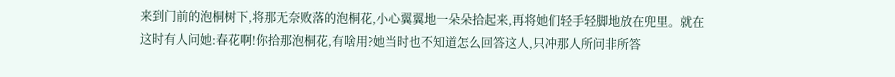来到门前的泡桐树下,将那无奈败落的泡桐花,小心翼翼地一朵朵拾起来,再将她们轻手轻脚地放在兜里。就在这时有人问她:春花啊!你拾那泡桐花,有啥用?她当时也不知道怎么回答这人,只冲那人所问非所答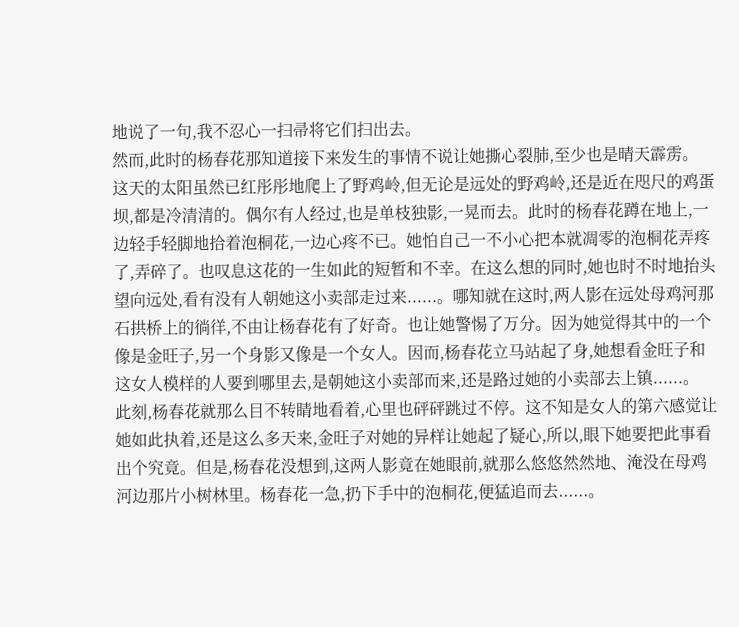地说了一句,我不忍心一扫帚将它们扫出去。
然而,此时的杨春花那知道接下来发生的事情不说让她撕心裂肺,至少也是晴天霹雳。
这天的太阳虽然已红彤彤地爬上了野鸡岭,但无论是远处的野鸡岭,还是近在咫尺的鸡蛋坝,都是冷清清的。偶尔有人经过,也是单枝独影,一晃而去。此时的杨春花蹲在地上,一边轻手轻脚地拾着泡桐花,一边心疼不已。她怕自己一不小心把本就凋零的泡桐花弄疼了,弄碎了。也叹息这花的一生如此的短暂和不幸。在这么想的同时,她也时不时地抬头望向远处,看有没有人朝她这小卖部走过来......。哪知就在这时,两人影在远处母鸡河那石拱桥上的徜徉,不由让杨春花有了好奇。也让她警惕了万分。因为她觉得其中的一个像是金旺子,另一个身影又像是一个女人。因而,杨春花立马站起了身,她想看金旺子和这女人模样的人要到哪里去,是朝她这小卖部而来,还是路过她的小卖部去上镇......。
此刻,杨春花就那么目不转睛地看着,心里也砰砰跳过不停。这不知是女人的第六感觉让她如此执着,还是这么多天来,金旺子对她的异样让她起了疑心,所以,眼下她要把此事看出个究竟。但是,杨春花没想到,这两人影竟在她眼前,就那么悠悠然然地、淹没在母鸡河边那片小树林里。杨春花一急,扔下手中的泡桐花,便猛追而去......。